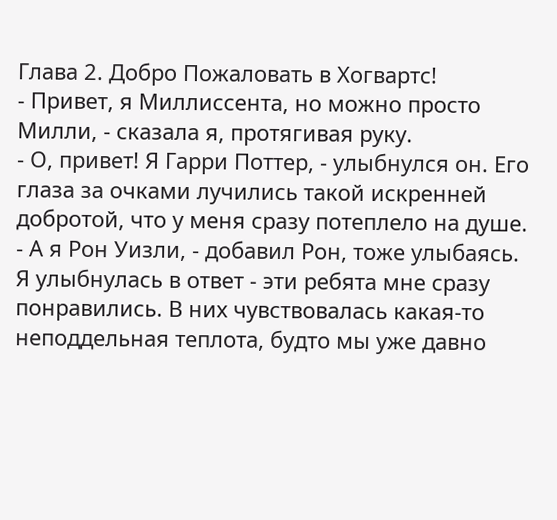Глава 2. Добро Пожаловать в Хогвартс!
- Привет, я Миллиссента, но можно просто Милли, - сказала я, протягивая руку.
- О, привет! Я Гарри Поттер, - улыбнулся он. Его глаза за очками лучились такой искренней добротой, что у меня сразу потеплело на душе.
- А я Рон Уизли, - добавил Рон, тоже улыбаясь. Я улыбнулась в ответ - эти ребята мне сразу понравились. В них чувствовалась какая‑то неподдельная теплота, будто мы уже давно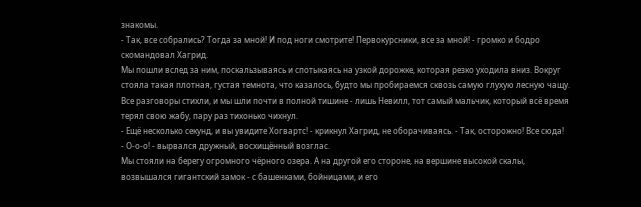знакомы.
- Так, все собрались? Тогда за мной! И под ноги смотрите! Первокурсники, все за мной! - громко и бодро скомандовал Хагрид.
Мы пошли вслед за ним, поскальзываясь и спотыкаясь на узкой дорожке, которая резко уходила вниз. Вокруг стояла такая плотная, густая темнота, что казалось, будто мы пробираемся сквозь самую глухую лесную чащу. Все разговоры стихли, и мы шли почти в полной тишине - лишь Невилл, тот самый мальчик, который всё время терял свою жабу, пару раз тихонько чихнул.
- Ещё несколько секунд, и вы увидите Хогвартс! - крикнул Хагрид, не оборачиваясь. - Так, осторожно! Все сюда!
- О-о-о! - вырвался дружный, восхищённый возглас.
Мы стояли на берегу огромного чёрного озера. А на другой его стороне, на вершине высокой скалы, возвышался гигантский замок - с башенками, бойницами, и его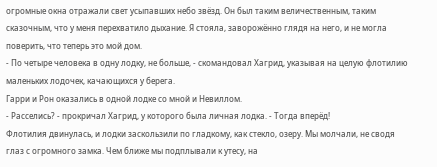огромные окна отражали свет усыпавших небо звёзд. Он был таким величественным, таким сказочным, что у меня перехватило дыхание. Я стояла, заворожённо глядя на него, и не могла поверить, что теперь это мой дом.
- По четыре человека в одну лодку, не больше, - скомандовал Хагрид, указывая на целую флотилию маленьких лодочек, качающихся у берега.
Гарри и Рон оказались в одной лодке со мной и Невиллом.
- Расселись? - прокричал Хагрид, у которого была личная лодка. - Тогда вперёд!
Флотилия двинулась, и лодки заскользили по гладкому, как стекло, озеру. Мы молчали, не сводя глаз с огромного замка. Чем ближе мы подплывали к утесу, на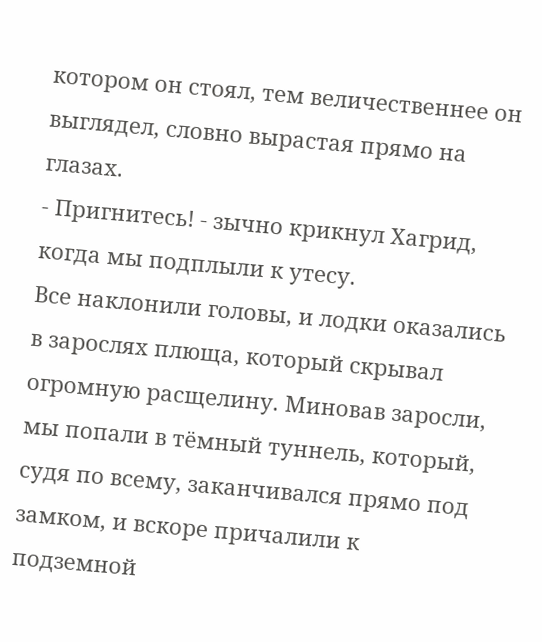котором он стоял, тем величественнее он выглядел, словно вырастая прямо на глазах.
- Пригнитесь! - зычно крикнул Хагрид, когда мы подплыли к утесу.
Все наклонили головы, и лодки оказались в зарослях плюща, который скрывал огромную расщелину. Миновав заросли, мы попали в тёмный туннель, который, судя по всему, заканчивался прямо под замком, и вскоре причалили к подземной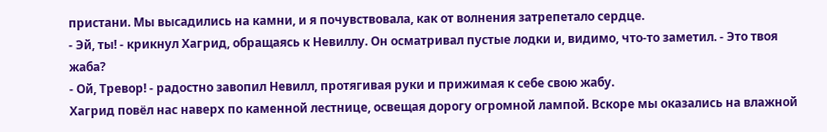пристани. Мы высадились на камни, и я почувствовала, как от волнения затрепетало сердце.
- Эй, ты! - крикнул Хагрид, обращаясь к Невиллу. Он осматривал пустые лодки и, видимо, что‑то заметил. - Это твоя жаба?
- Ой, Тревор! - радостно завопил Невилл, протягивая руки и прижимая к себе свою жабу.
Хагрид повёл нас наверх по каменной лестнице, освещая дорогу огромной лампой. Вскоре мы оказались на влажной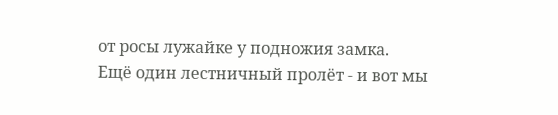от росы лужайке у подножия замка.
Ещё один лестничный пролёт - и вот мы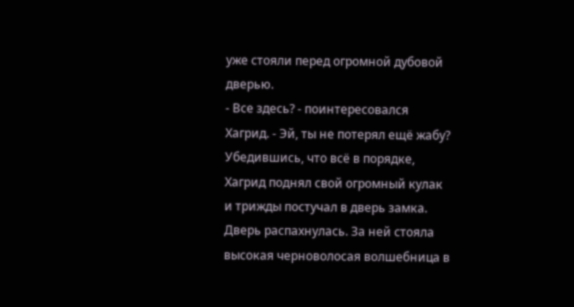уже стояли перед огромной дубовой дверью.
- Все здесь? - поинтересовался Хагрид. - Эй, ты не потерял ещё жабу?
Убедившись, что всё в порядке, Хагрид поднял свой огромный кулак и трижды постучал в дверь замка.
Дверь распахнулась. За ней стояла высокая черноволосая волшебница в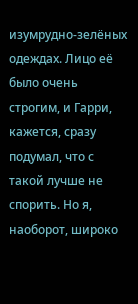изумрудно‑зелёных одеждах. Лицо её было очень строгим, и Гарри, кажется, сразу подумал, что с такой лучше не спорить. Но я, наоборот, широко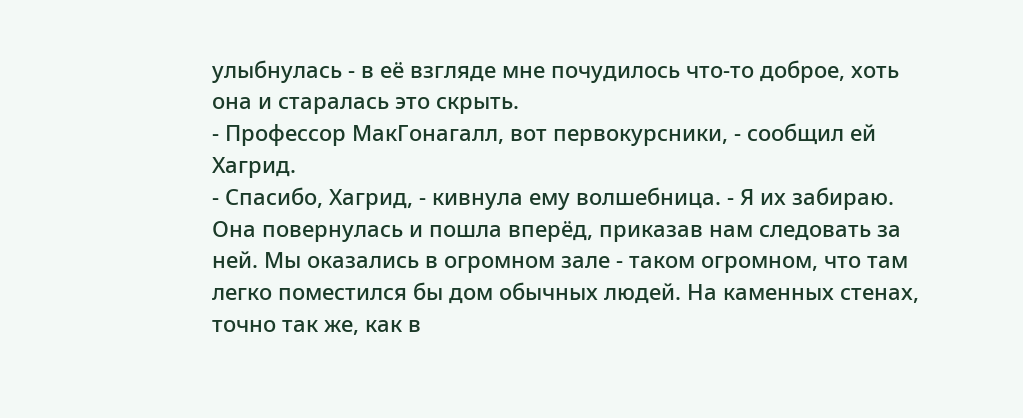улыбнулась - в её взгляде мне почудилось что‑то доброе, хоть она и старалась это скрыть.
- Профессор МакГонагалл, вот первокурсники, - сообщил ей Хагрид.
- Спасибо, Хагрид, - кивнула ему волшебница. - Я их забираю.
Она повернулась и пошла вперёд, приказав нам следовать за ней. Мы оказались в огромном зале - таком огромном, что там легко поместился бы дом обычных людей. На каменных стенах, точно так же, как в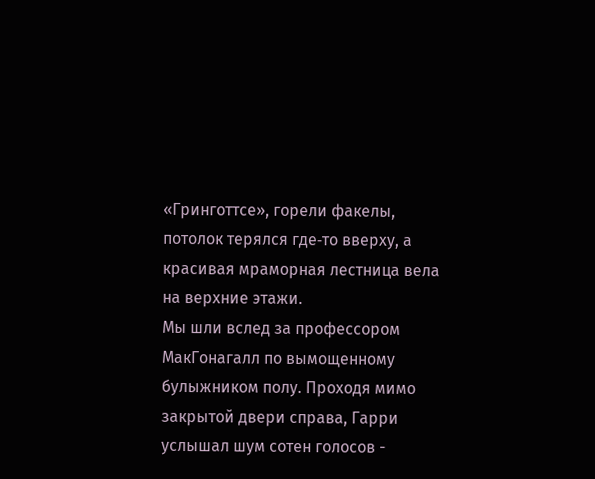«Гринготтсе», горели факелы, потолок терялся где‑то вверху, а красивая мраморная лестница вела на верхние этажи.
Мы шли вслед за профессором МакГонагалл по вымощенному булыжником полу. Проходя мимо закрытой двери справа, Гарри услышал шум сотен голосов -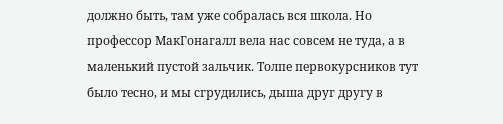должно быть, там уже собралась вся школа. Но профессор МакГонагалл вела нас совсем не туда, а в маленький пустой зальчик. Толпе первокурсников тут было тесно, и мы сгрудились, дыша друг другу в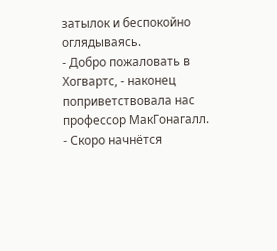затылок и беспокойно оглядываясь.
- Добро пожаловать в Хогвартс, - наконец поприветствовала нас профессор МакГонагалл. - Скоро начнётся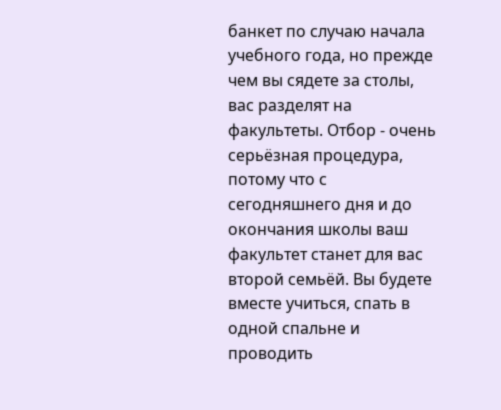банкет по случаю начала учебного года, но прежде чем вы сядете за столы, вас разделят на факультеты. Отбор - очень серьёзная процедура, потому что с сегодняшнего дня и до окончания школы ваш факультет станет для вас второй семьёй. Вы будете вместе учиться, спать в одной спальне и проводить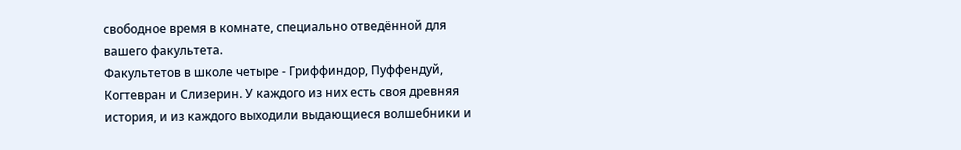свободное время в комнате, специально отведённой для вашего факультета.
Факультетов в школе четыре - Гриффиндор, Пуффендуй, Когтевран и Слизерин. У каждого из них есть своя древняя история, и из каждого выходили выдающиеся волшебники и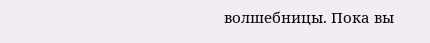волшебницы. Пока вы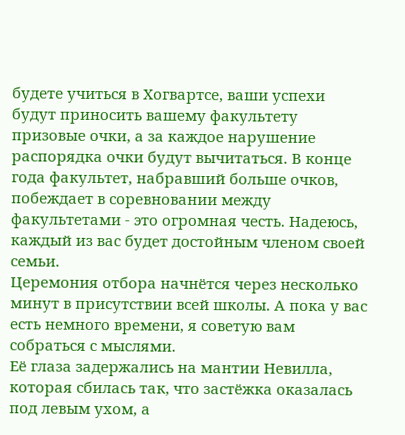будете учиться в Хогвартсе, ваши успехи будут приносить вашему факультету призовые очки, а за каждое нарушение распорядка очки будут вычитаться. В конце года факультет, набравший больше очков, побеждает в соревновании между факультетами - это огромная честь. Надеюсь, каждый из вас будет достойным членом своей семьи.
Церемония отбора начнётся через несколько минут в присутствии всей школы. А пока у вас есть немного времени, я советую вам собраться с мыслями.
Её глаза задержались на мантии Невилла, которая сбилась так, что застёжка оказалась под левым ухом, а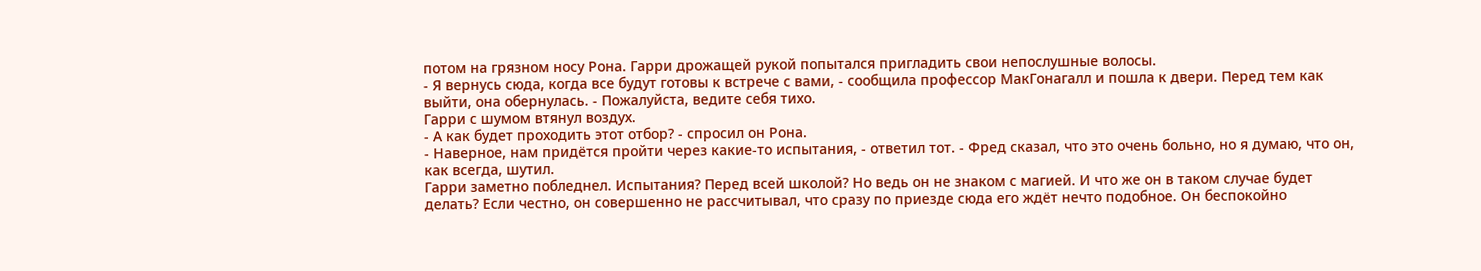потом на грязном носу Рона. Гарри дрожащей рукой попытался пригладить свои непослушные волосы.
- Я вернусь сюда, когда все будут готовы к встрече с вами, - сообщила профессор МакГонагалл и пошла к двери. Перед тем как выйти, она обернулась. - Пожалуйста, ведите себя тихо.
Гарри с шумом втянул воздух.
- А как будет проходить этот отбор? - спросил он Рона.
- Наверное, нам придётся пройти через какие‑то испытания, - ответил тот. - Фред сказал, что это очень больно, но я думаю, что он, как всегда, шутил.
Гарри заметно побледнел. Испытания? Перед всей школой? Но ведь он не знаком с магией. И что же он в таком случае будет делать? Если честно, он совершенно не рассчитывал, что сразу по приезде сюда его ждёт нечто подобное. Он беспокойно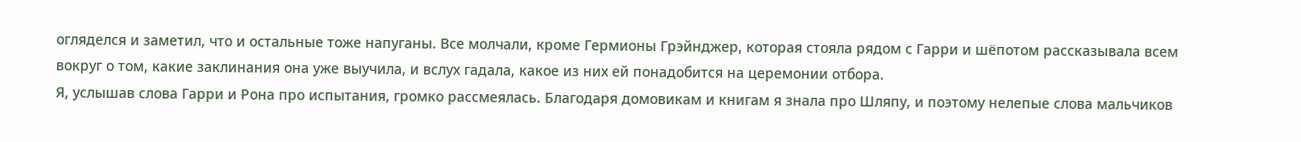огляделся и заметил, что и остальные тоже напуганы. Все молчали, кроме Гермионы Грэйнджер, которая стояла рядом с Гарри и шёпотом рассказывала всем вокруг о том, какие заклинания она уже выучила, и вслух гадала, какое из них ей понадобится на церемонии отбора.
Я, услышав слова Гарри и Рона про испытания, громко рассмеялась. Благодаря домовикам и книгам я знала про Шляпу, и поэтому нелепые слова мальчиков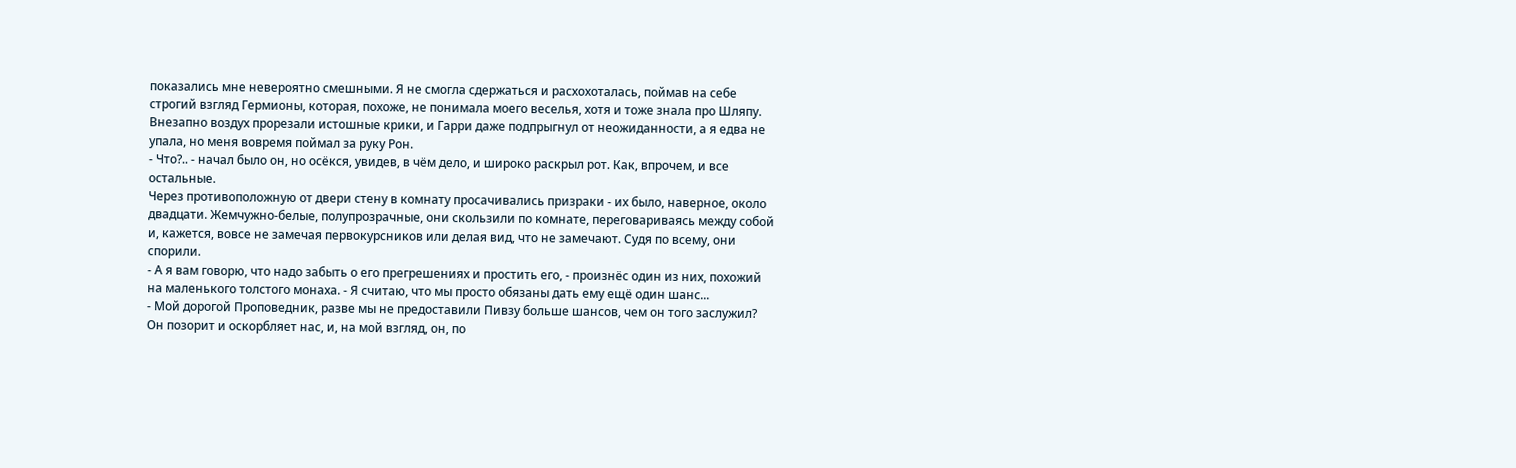показались мне невероятно смешными. Я не смогла сдержаться и расхохоталась, поймав на себе строгий взгляд Гермионы, которая, похоже, не понимала моего веселья, хотя и тоже знала про Шляпу.
Внезапно воздух прорезали истошные крики, и Гарри даже подпрыгнул от неожиданности, а я едва не упала, но меня вовремя поймал за руку Рон.
- Что?.. - начал было он, но осёкся, увидев, в чём дело, и широко раскрыл рот. Как, впрочем, и все остальные.
Через противоположную от двери стену в комнату просачивались призраки - их было, наверное, около двадцати. Жемчужно‑белые, полупрозрачные, они скользили по комнате, переговариваясь между собой и, кажется, вовсе не замечая первокурсников или делая вид, что не замечают. Судя по всему, они спорили.
- А я вам говорю, что надо забыть о его прегрешениях и простить его, - произнёс один из них, похожий на маленького толстого монаха. - Я считаю, что мы просто обязаны дать ему ещё один шанс...
- Мой дорогой Проповедник, разве мы не предоставили Пивзу больше шансов, чем он того заслужил? Он позорит и оскорбляет нас, и, на мой взгляд, он, по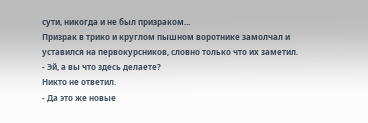сути, никогда и не был призраком...
Призрак в трико и круглом пышном воротнике замолчал и уставился на первокурсников, словно только что их заметил.
- Эй, а вы что здесь делаете?
Никто не ответил.
- Да это же новые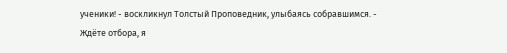ученики! - воскликнул Толстый Проповедник, улыбаясь собравшимся. - Ждёте отбора, я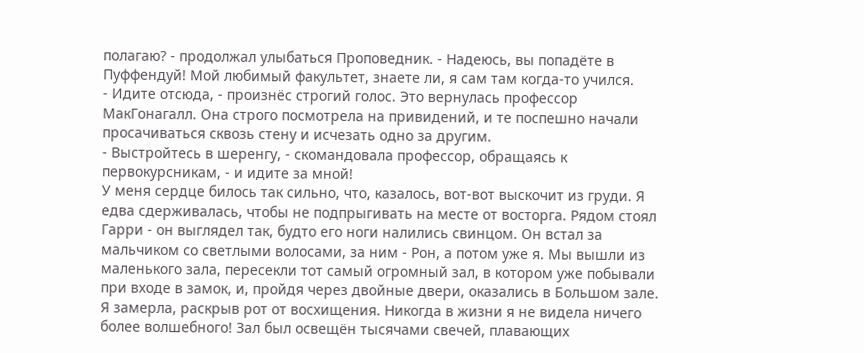полагаю? - продолжал улыбаться Проповедник. - Надеюсь, вы попадёте в Пуффендуй! Мой любимый факультет, знаете ли, я сам там когда‑то учился.
- Идите отсюда, - произнёс строгий голос. Это вернулась профессор МакГонагалл. Она строго посмотрела на привидений, и те поспешно начали просачиваться сквозь стену и исчезать одно за другим.
- Выстройтесь в шеренгу, - скомандовала профессор, обращаясь к первокурсникам, - и идите за мной!
У меня сердце билось так сильно, что, казалось, вот‑вот выскочит из груди. Я едва сдерживалась, чтобы не подпрыгивать на месте от восторга. Рядом стоял Гарри - он выглядел так, будто его ноги налились свинцом. Он встал за мальчиком со светлыми волосами, за ним - Рон, а потом уже я. Мы вышли из маленького зала, пересекли тот самый огромный зал, в котором уже побывали при входе в замок, и, пройдя через двойные двери, оказались в Большом зале.
Я замерла, раскрыв рот от восхищения. Никогда в жизни я не видела ничего более волшебного! Зал был освещён тысячами свечей, плавающих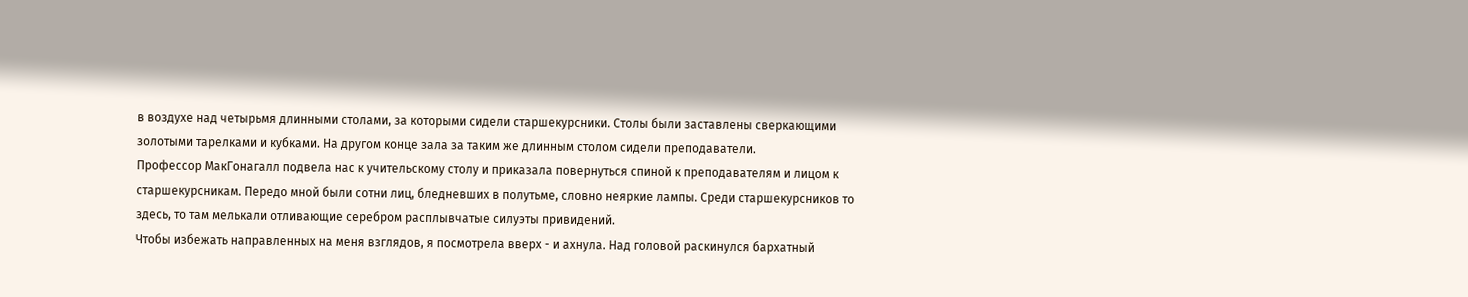в воздухе над четырьмя длинными столами, за которыми сидели старшекурсники. Столы были заставлены сверкающими золотыми тарелками и кубками. На другом конце зала за таким же длинным столом сидели преподаватели.
Профессор МакГонагалл подвела нас к учительскому столу и приказала повернуться спиной к преподавателям и лицом к старшекурсникам. Передо мной были сотни лиц, бледневших в полутьме, словно неяркие лампы. Среди старшекурсников то здесь, то там мелькали отливающие серебром расплывчатые силуэты привидений.
Чтобы избежать направленных на меня взглядов, я посмотрела вверх - и ахнула. Над головой раскинулся бархатный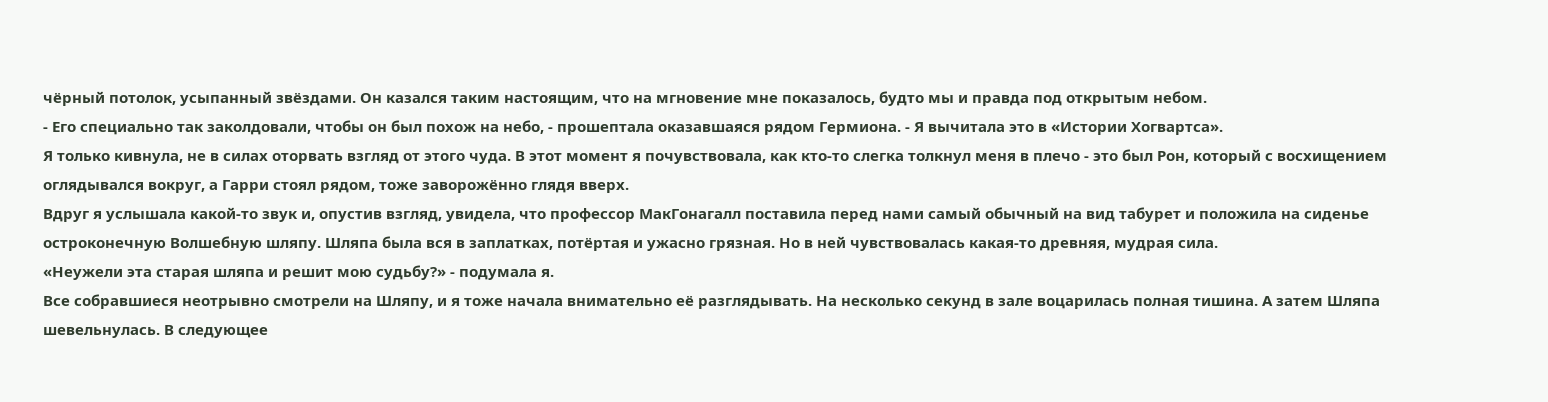чёрный потолок, усыпанный звёздами. Он казался таким настоящим, что на мгновение мне показалось, будто мы и правда под открытым небом.
- Его специально так заколдовали, чтобы он был похож на небо, - прошептала оказавшаяся рядом Гермиона. - Я вычитала это в «Истории Хогвартса».
Я только кивнула, не в силах оторвать взгляд от этого чуда. В этот момент я почувствовала, как кто‑то слегка толкнул меня в плечо - это был Рон, который с восхищением оглядывался вокруг, а Гарри стоял рядом, тоже заворожённо глядя вверх.
Вдруг я услышала какой‑то звук и, опустив взгляд, увидела, что профессор МакГонагалл поставила перед нами самый обычный на вид табурет и положила на сиденье остроконечную Волшебную шляпу. Шляпа была вся в заплатках, потёртая и ужасно грязная. Но в ней чувствовалась какая‑то древняя, мудрая сила.
«Неужели эта старая шляпа и решит мою судьбу?» - подумала я.
Все собравшиеся неотрывно смотрели на Шляпу, и я тоже начала внимательно её разглядывать. На несколько секунд в зале воцарилась полная тишина. А затем Шляпа шевельнулась. В следующее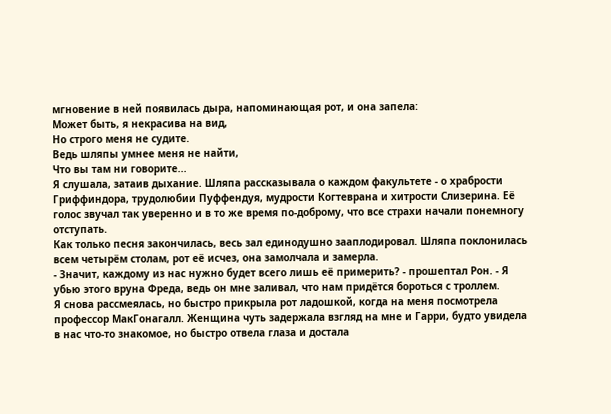мгновение в ней появилась дыра, напоминающая рот, и она запела:
Может быть, я некрасива на вид,
Но строго меня не судите.
Ведь шляпы умнее меня не найти,
Что вы там ни говорите...
Я слушала, затаив дыхание. Шляпа рассказывала о каждом факультете - о храбрости Гриффиндора, трудолюбии Пуффендуя, мудрости Когтеврана и хитрости Слизерина. Её голос звучал так уверенно и в то же время по‑доброму, что все страхи начали понемногу отступать.
Как только песня закончилась, весь зал единодушно зааплодировал. Шляпа поклонилась всем четырём столам, рот её исчез, она замолчала и замерла.
- Значит, каждому из нас нужно будет всего лишь её примерить? - прошептал Рон. - Я убью этого вруна Фреда, ведь он мне заливал, что нам придётся бороться с троллем.
Я снова рассмеялась, но быстро прикрыла рот ладошкой, когда на меня посмотрела профессор МакГонагалл. Женщина чуть задержала взгляд на мне и Гарри, будто увидела в нас что‑то знакомое, но быстро отвела глаза и достала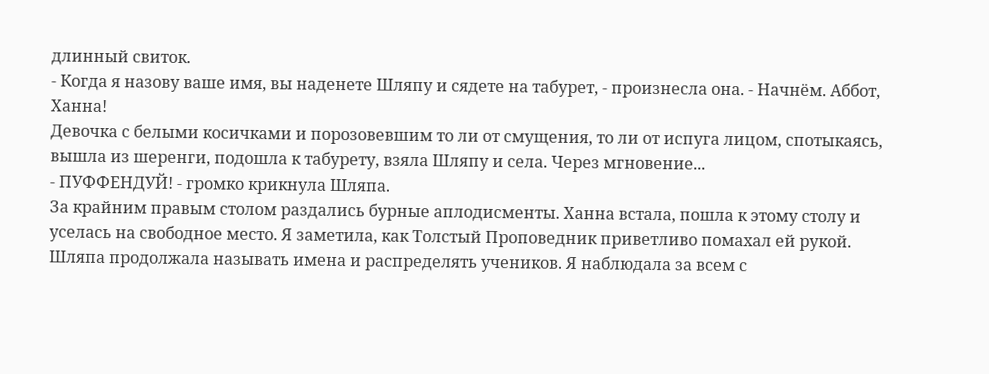длинный свиток.
- Когда я назову ваше имя, вы наденете Шляпу и сядете на табурет, - произнесла она. - Начнём. Аббот, Ханна!
Девочка с белыми косичками и порозовевшим то ли от смущения, то ли от испуга лицом, спотыкаясь, вышла из шеренги, подошла к табурету, взяла Шляпу и села. Через мгновение...
- ПУФФЕНДУЙ! - громко крикнула Шляпа.
За крайним правым столом раздались бурные аплодисменты. Ханна встала, пошла к этому столу и уселась на свободное место. Я заметила, как Толстый Проповедник приветливо помахал ей рукой.
Шляпа продолжала называть имена и распределять учеников. Я наблюдала за всем с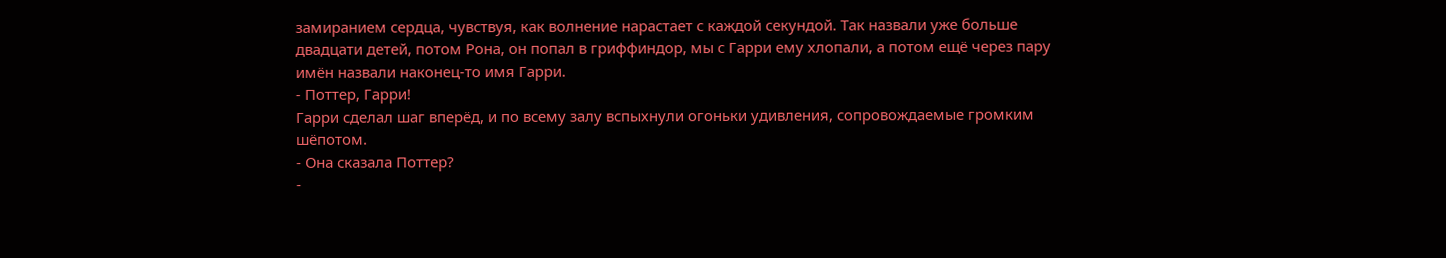замиранием сердца, чувствуя, как волнение нарастает с каждой секундой. Так назвали уже больше двадцати детей, потом Рона, он попал в гриффиндор, мы с Гарри ему хлопали, а потом ещё через пару имён назвали наконец-то имя Гарри.
- Поттер, Гарри!
Гарри сделал шаг вперёд, и по всему залу вспыхнули огоньки удивления, сопровождаемые громким шёпотом.
- Она сказала Поттер?
-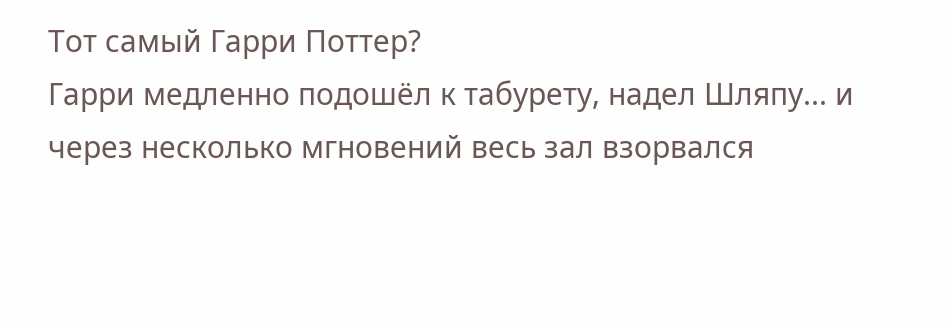Тот самый Гарри Поттер?
Гарри медленно подошёл к табурету, надел Шляпу... и через несколько мгновений весь зал взорвался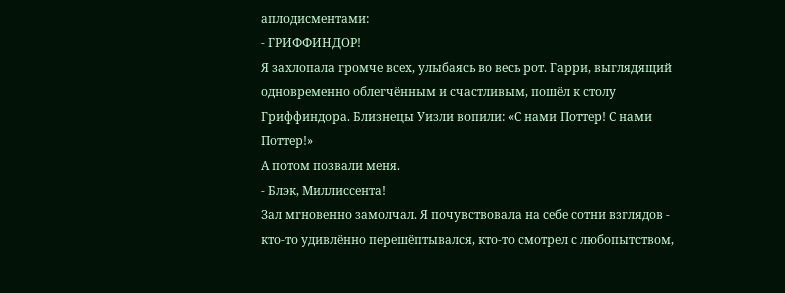аплодисментами:
- ГРИФФИНДОР!
Я захлопала громче всех, улыбаясь во весь рот. Гарри, выглядящий одновременно облегчённым и счастливым, пошёл к столу Гриффиндора. Близнецы Уизли вопили: «С нами Поттер! С нами Поттер!»
А потом позвали меня.
- Блэк, Миллиссента!
Зал мгновенно замолчал. Я почувствовала на себе сотни взглядов - кто‑то удивлённо перешёптывался, кто‑то смотрел с любопытством,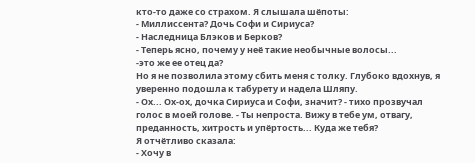кто-то даже со страхом. Я слышала шёпоты:
- Миллиссента? Дочь Софи и Сириуса?
- Наследница Блэков и Берков?
- Теперь ясно, почему у неё такие необычные волосы...
-это же ее отец да?
Но я не позволила этому сбить меня с толку. Глубоко вдохнув, я уверенно подошла к табурету и надела Шляпу.
- Ох... Ох‑ох, дочка Сириуса и Софи, значит? - тихо прозвучал голос в моей голове. - Ты непроста. Вижу в тебе ум, отвагу, преданность, хитрость и упёртость... Куда же тебя?
Я отчётливо сказала:
- Хочу в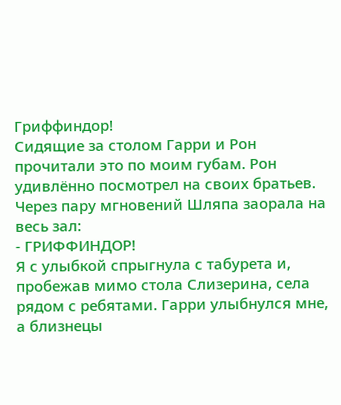Гриффиндор!
Сидящие за столом Гарри и Рон прочитали это по моим губам. Рон удивлённо посмотрел на своих братьев.
Через пару мгновений Шляпа заорала на весь зал:
- ГРИФФИНДОР!
Я с улыбкой спрыгнула с табурета и, пробежав мимо стола Слизерина, села рядом с ребятами. Гарри улыбнулся мне, а близнецы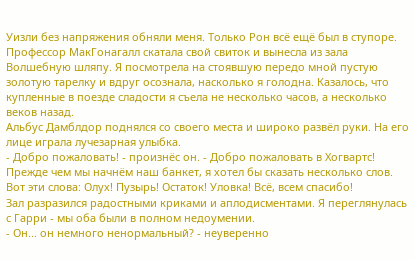Уизли без напряжения обняли меня. Только Рон всё ещё был в ступоре.
Профессор МакГонагалл скатала свой свиток и вынесла из зала Волшебную шляпу. Я посмотрела на стоявшую передо мной пустую золотую тарелку и вдруг осознала, насколько я голодна. Казалось, что купленные в поезде сладости я съела не несколько часов, а несколько веков назад.
Альбус Дамблдор поднялся со своего места и широко развёл руки. На его лице играла лучезарная улыбка.
- Добро пожаловать! - произнёс он. - Добро пожаловать в Хогвартс! Прежде чем мы начнём наш банкет, я хотел бы сказать несколько слов. Вот эти слова: Олух! Пузырь! Остаток! Уловка! Всё, всем спасибо!
Зал разразился радостными криками и аплодисментами. Я переглянулась с Гарри - мы оба были в полном недоумении.
- Он... он немного ненормальный? - неуверенно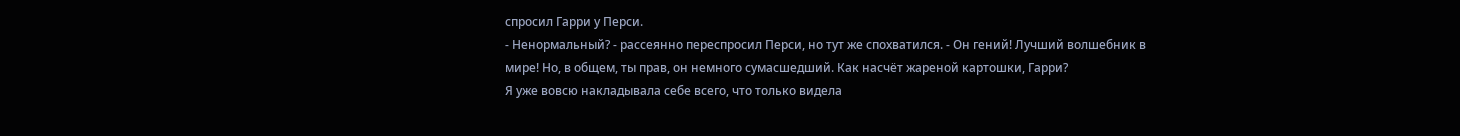спросил Гарри у Перси.
- Ненормальный? - рассеянно переспросил Перси, но тут же спохватился. - Он гений! Лучший волшебник в мире! Но, в общем, ты прав, он немного сумасшедший. Как насчёт жареной картошки, Гарри?
Я уже вовсю накладывала себе всего, что только видела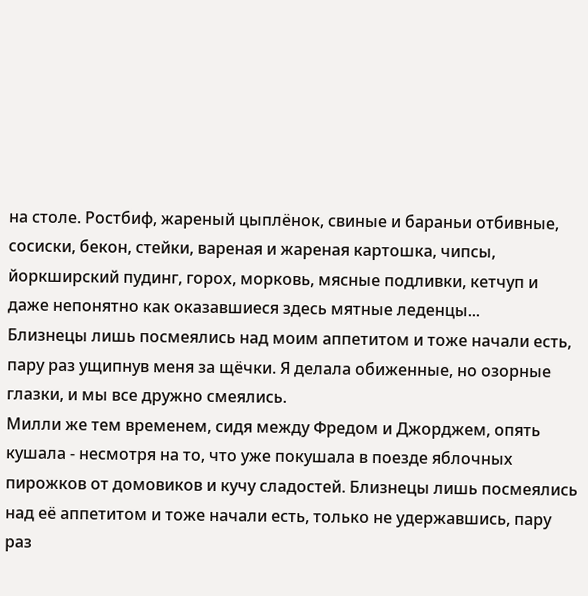на столе. Ростбиф, жареный цыплёнок, свиные и бараньи отбивные, сосиски, бекон, стейки, вареная и жареная картошка, чипсы, йоркширский пудинг, горох, морковь, мясные подливки, кетчуп и даже непонятно как оказавшиеся здесь мятные леденцы...
Близнецы лишь посмеялись над моим аппетитом и тоже начали есть, пару раз ущипнув меня за щёчки. Я делала обиженные, но озорные глазки, и мы все дружно смеялись.
Милли же тем временем, сидя между Фредом и Джорджем, опять кушала - несмотря на то, что уже покушала в поезде яблочных пирожков от домовиков и кучу сладостей. Близнецы лишь посмеялись над её аппетитом и тоже начали есть, только не удержавшись, пару раз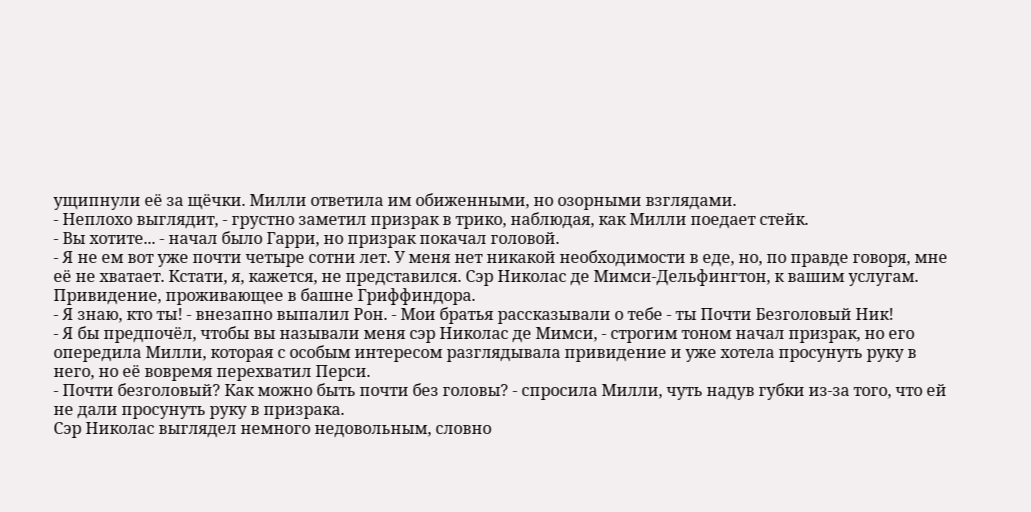ущипнули её за щёчки. Милли ответила им обиженными, но озорными взглядами.
- Неплохо выглядит, - грустно заметил призрак в трико, наблюдая, как Милли поедает стейк.
- Вы хотите... - начал было Гарри, но призрак покачал головой.
- Я не ем вот уже почти четыре сотни лет. У меня нет никакой необходимости в еде, но, по правде говоря, мне её не хватает. Кстати, я, кажется, не представился. Сэр Николас де Мимси‑Дельфингтон, к вашим услугам. Привидение, проживающее в башне Гриффиндора.
- Я знаю, кто ты! - внезапно выпалил Рон. - Мои братья рассказывали о тебе - ты Почти Безголовый Ник!
- Я бы предпочёл, чтобы вы называли меня сэр Николас де Мимси, - строгим тоном начал призрак, но его опередила Милли, которая с особым интересом разглядывала привидение и уже хотела просунуть руку в него, но её вовремя перехватил Перси.
- Почти безголовый? Как можно быть почти без головы? - спросила Милли, чуть надув губки из‑за того, что ей не дали просунуть руку в призрака.
Сэр Николас выглядел немного недовольным, словно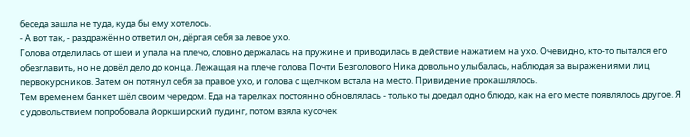беседа зашла не туда, куда бы ему хотелось.
- А вот так, - раздражённо ответил он, дёргая себя за левое ухо.
Голова отделилась от шеи и упала на плечо, словно держалась на пружине и приводилась в действие нажатием на ухо. Очевидно, кто‑то пытался его обезглавить, но не довёл дело до конца. Лежащая на плече голова Почти Безголового Ника довольно улыбалась, наблюдая за выражениями лиц первокурсников. Затем он потянул себя за правое ухо, и голова с щелчком встала на место. Привидение прокашлялось.
Тем временем банкет шёл своим чередом. Еда на тарелках постоянно обновлялась - только ты доедал одно блюдо, как на его месте появлялось другое. Я с удовольствием попробовала йоркширский пудинг, потом взяла кусочек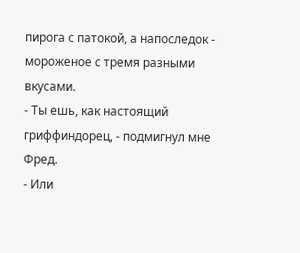пирога с патокой, а напоследок - мороженое с тремя разными вкусами.
- Ты ешь, как настоящий гриффиндорец, - подмигнул мне Фред.
- Или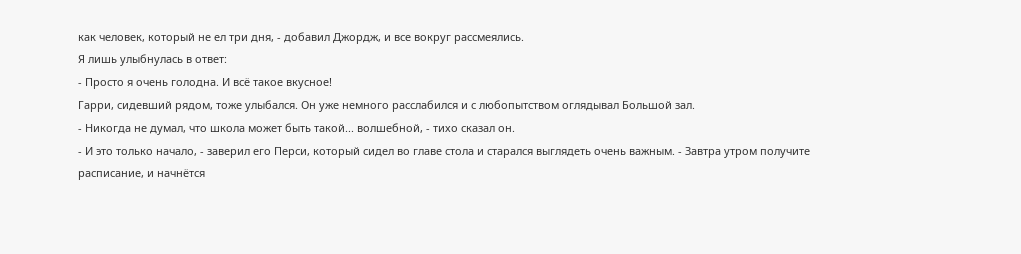как человек, который не ел три дня, - добавил Джордж, и все вокруг рассмеялись.
Я лишь улыбнулась в ответ:
- Просто я очень голодна. И всё такое вкусное!
Гарри, сидевший рядом, тоже улыбался. Он уже немного расслабился и с любопытством оглядывал Большой зал.
- Никогда не думал, что школа может быть такой... волшебной, - тихо сказал он.
- И это только начало, - заверил его Перси, который сидел во главе стола и старался выглядеть очень важным. - Завтра утром получите расписание, и начнётся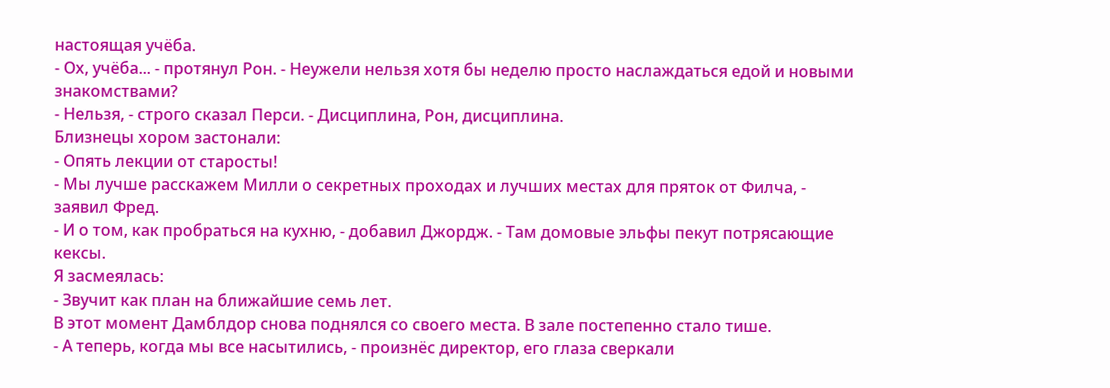настоящая учёба.
- Ох, учёба... - протянул Рон. - Неужели нельзя хотя бы неделю просто наслаждаться едой и новыми знакомствами?
- Нельзя, - строго сказал Перси. - Дисциплина, Рон, дисциплина.
Близнецы хором застонали:
- Опять лекции от старосты!
- Мы лучше расскажем Милли о секретных проходах и лучших местах для пряток от Филча, - заявил Фред.
- И о том, как пробраться на кухню, - добавил Джордж. - Там домовые эльфы пекут потрясающие кексы.
Я засмеялась:
- Звучит как план на ближайшие семь лет.
В этот момент Дамблдор снова поднялся со своего места. В зале постепенно стало тише.
- А теперь, когда мы все насытились, - произнёс директор, его глаза сверкали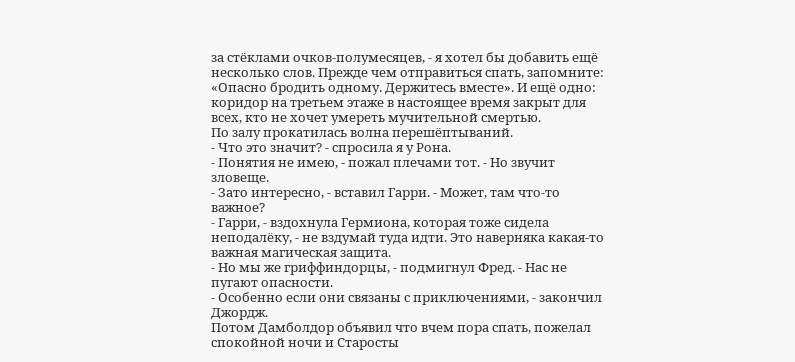за стёклами очков‑полумесяцев, - я хотел бы добавить ещё несколько слов. Прежде чем отправиться спать, запомните: «Опасно бродить одному. Держитесь вместе». И ещё одно: коридор на третьем этаже в настоящее время закрыт для всех, кто не хочет умереть мучительной смертью.
По залу прокатилась волна перешёптываний.
- Что это значит? - спросила я у Рона.
- Понятия не имею, - пожал плечами тот. - Но звучит зловеще.
- Зато интересно, - вставил Гарри. - Может, там что‑то важное?
- Гарри, - вздохнула Гермиона, которая тоже сидела неподалёку, - не вздумай туда идти. Это наверняка какая‑то важная магическая защита.
- Но мы же гриффиндорцы, - подмигнул Фред. - Нас не пугают опасности.
- Особенно если они связаны с приключениями, - закончил Джордж.
Потом Дамболдор объявил что вчем пора спать, пожелал спокойной ночи и Старосты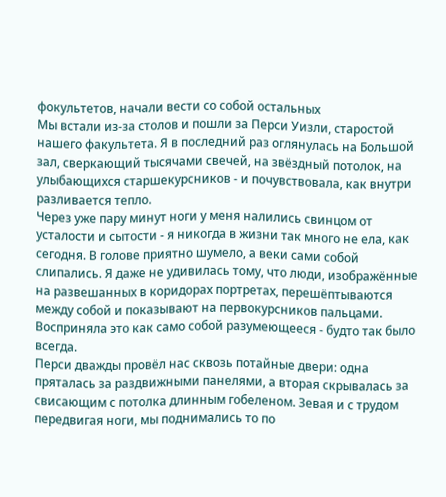фокультетов, начали вести со собой остальных
Мы встали из‑за столов и пошли за Перси Уизли, старостой нашего факультета. Я в последний раз оглянулась на Большой зал, сверкающий тысячами свечей, на звёздный потолок, на улыбающихся старшекурсников - и почувствовала, как внутри разливается тепло.
Через уже пару минут ноги у меня налились свинцом от усталости и сытости - я никогда в жизни так много не ела, как сегодня. В голове приятно шумело, а веки сами собой слипались. Я даже не удивилась тому, что люди, изображённые на развешанных в коридорах портретах, перешёптываются между собой и показывают на первокурсников пальцами. Восприняла это как само собой разумеющееся - будто так было всегда.
Перси дважды провёл нас сквозь потайные двери: одна пряталась за раздвижными панелями, а вторая скрывалась за свисающим с потолка длинным гобеленом. Зевая и с трудом передвигая ноги, мы поднимались то по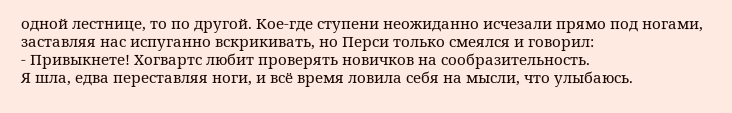одной лестнице, то по другой. Кое‑где ступени неожиданно исчезали прямо под ногами, заставляя нас испуганно вскрикивать, но Перси только смеялся и говорил:
- Привыкнете! Хогвартс любит проверять новичков на сообразительность.
Я шла, едва переставляя ноги, и всё время ловила себя на мысли, что улыбаюсь.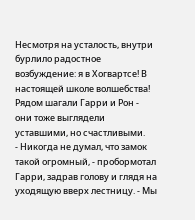Несмотря на усталость, внутри бурлило радостное возбуждение: я в Хогвартсе! В настоящей школе волшебства! Рядом шагали Гарри и Рон - они тоже выглядели уставшими, но счастливыми.
- Никогда не думал, что замок такой огромный, - пробормотал Гарри, задрав голову и глядя на уходящую вверх лестницу. - Мы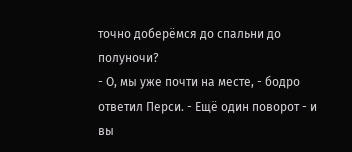точно доберёмся до спальни до полуночи?
- О, мы уже почти на месте, - бодро ответил Перси. - Ещё один поворот - и вы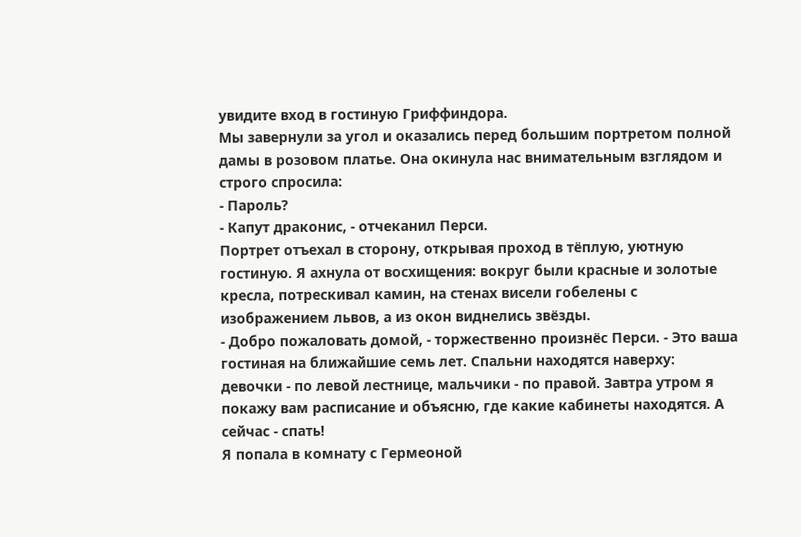увидите вход в гостиную Гриффиндора.
Мы завернули за угол и оказались перед большим портретом полной дамы в розовом платье. Она окинула нас внимательным взглядом и строго спросила:
- Пароль?
- Капут драконис, - отчеканил Перси.
Портрет отъехал в сторону, открывая проход в тёплую, уютную гостиную. Я ахнула от восхищения: вокруг были красные и золотые кресла, потрескивал камин, на стенах висели гобелены с изображением львов, а из окон виднелись звёзды.
- Добро пожаловать домой, - торжественно произнёс Перси. - Это ваша гостиная на ближайшие семь лет. Спальни находятся наверху: девочки - по левой лестнице, мальчики - по правой. Завтра утром я покажу вам расписание и объясню, где какие кабинеты находятся. А сейчас - спать!
Я попала в комнату с Гермеоной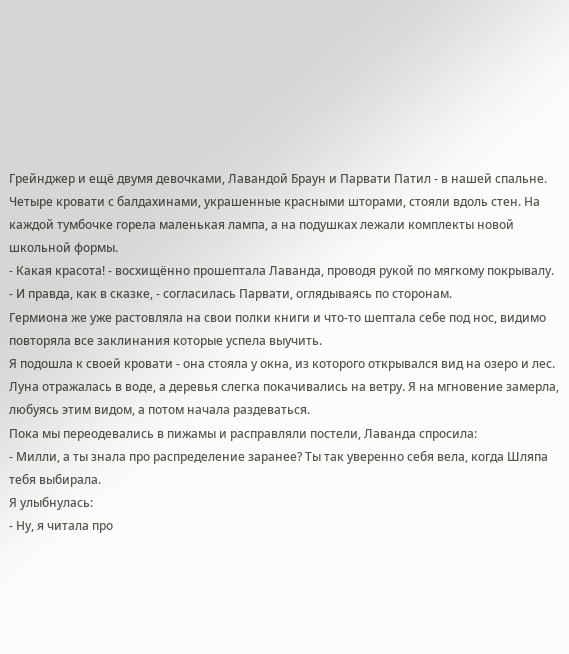Грейнджер и ещё двумя девочками, Лавандой Браун и Парвати Патил - в нашей спальне. Четыре кровати с балдахинами, украшенные красными шторами, стояли вдоль стен. На каждой тумбочке горела маленькая лампа, а на подушках лежали комплекты новой школьной формы.
- Какая красота! - восхищённо прошептала Лаванда, проводя рукой по мягкому покрывалу.
- И правда, как в сказке, - согласилась Парвати, оглядываясь по сторонам.
Гермиона же уже растовляла на свои полки книги и что-то шептала себе под нос, видимо повторяла все заклинания которые успела выучить.
Я подошла к своей кровати - она стояла у окна, из которого открывался вид на озеро и лес. Луна отражалась в воде, а деревья слегка покачивались на ветру. Я на мгновение замерла, любуясь этим видом, а потом начала раздеваться.
Пока мы переодевались в пижамы и расправляли постели, Лаванда спросила:
- Милли, а ты знала про распределение заранее? Ты так уверенно себя вела, когда Шляпа тебя выбирала.
Я улыбнулась:
- Ну, я читала про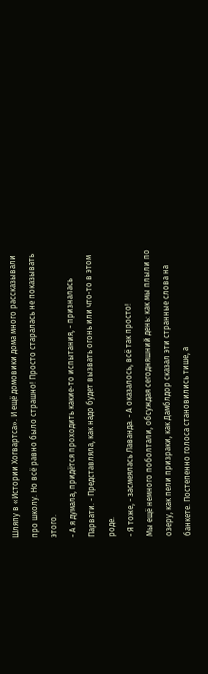Шляпу в «Истории Хогвартса». И ещё домовики дома много рассказывали про школу. Но всё равно было страшно! Просто старалась не показывать этого.
- А я думала, придётся проходить какие‑то испытания, - призналась Парвати. - Представляла, как надо будет вызвать огонь или что‑то в этом роде.
- Я тоже, - засмеялась Лаванда. - А оказалось, всё так просто!
Мы ещё немного поболтали, обсуждая сегодняшний день: как мы плыли по озеру, как пели призраки, как Дамблдор сказал эти странные слова на банкете. Постепенно голоса становились тише, а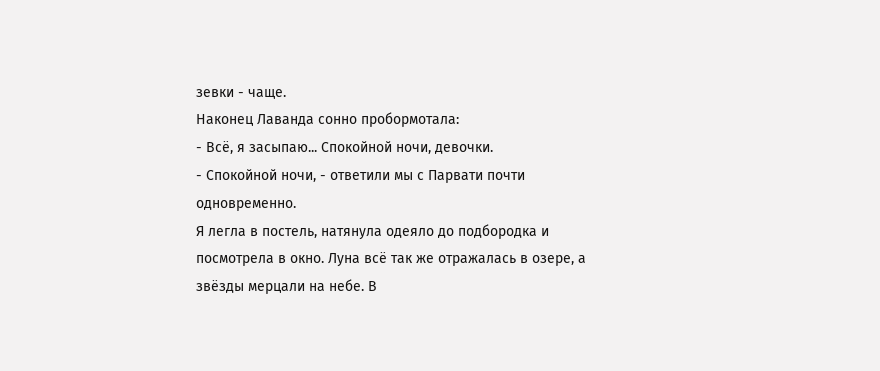зевки - чаще.
Наконец Лаванда сонно пробормотала:
- Всё, я засыпаю... Спокойной ночи, девочки.
- Спокойной ночи, - ответили мы с Парвати почти одновременно.
Я легла в постель, натянула одеяло до подбородка и посмотрела в окно. Луна всё так же отражалась в озере, а звёзды мерцали на небе. В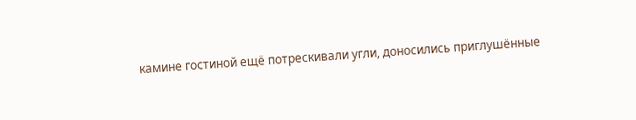камине гостиной ещё потрескивали угли, доносились приглушённые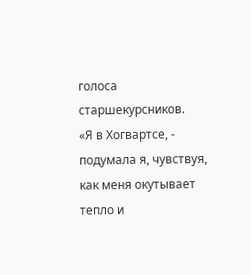голоса старшекурсников.
«Я в Хогвартсе, - подумала я, чувствуя, как меня окутывает тепло и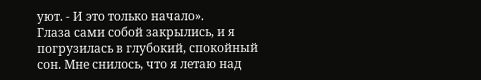уют. - И это только начало».
Глаза сами собой закрылись, и я погрузилась в глубокий, спокойный сон. Мне снилось, что я летаю над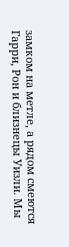замком на метле, а рядом смеются Гарри, Рон и близнецы Уизли. Мы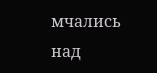мчались над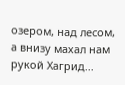озером, над лесом, а внизу махал нам рукой Хагрид...